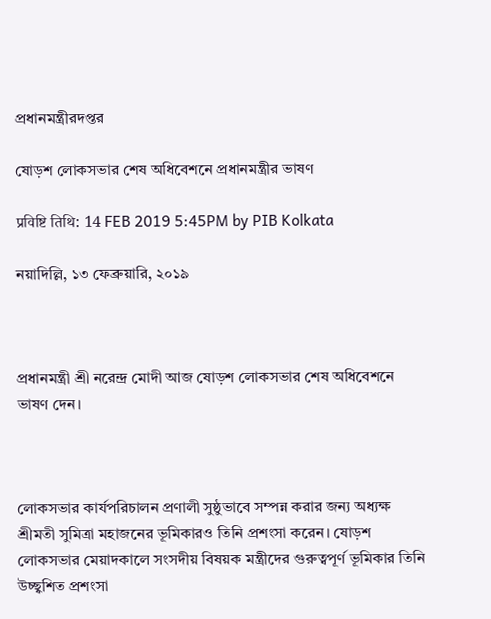প্রধানমন্ত্রীরদপ্তর

ষোড়শ লোকসভার শেষ অধিবেশনে প্রধানমন্ত্রীর ভাষণ

प्रविष्टि तिथि: 14 FEB 2019 5:45PM by PIB Kolkata

নয়াদিল্লি, ১৩ ফেব্রুয়ারি, ২০১৯



প্রধানমন্ত্রী শ্রী নরেন্দ্র মোদী আজ ষোড়শ লোকসভার শেষ অধিবেশনে ভাষণ দেন।



লোকসভার কার্যপরিচালন প্রণালী সুষ্ঠুভাবে সম্পন্ন করার জন্য অধ্যক্ষ শ্রীমতী সুমিত্রা মহাজনের ভূমিকারও তিনি প্রশংসা করেন। ষোড়শ লোকসভার মেয়াদকালে সংসদীয় বিষয়ক মন্ত্রীদের গুরুত্বপূর্ণ ভূমিকার তিনি উচ্ছ্বশিত প্রশংসা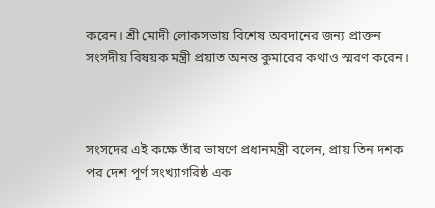করেন। শ্রী মোদী লোকসভায় বিশেষ অবদানের জন্য প্রাক্তন সংসদীয় বিষয়ক মন্ত্রী প্রয়াত অনন্ত কুমারের কথাও স্মরণ করেন।



সংসদের এই কক্ষে তাঁর ভাষণে প্রধানমন্ত্রী বলেন, প্রায় তিন দশক পর দেশ পূর্ণ সংখ্যাগরিষ্ঠ এক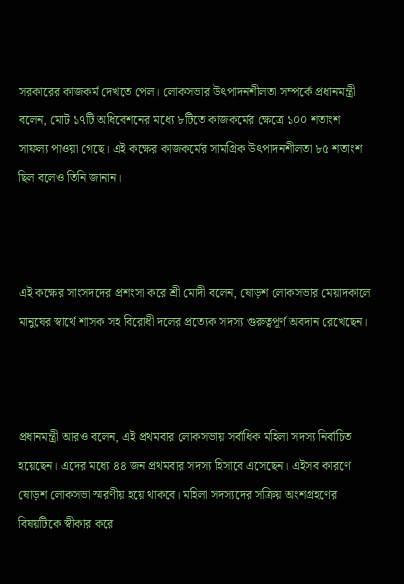সরকারের কাজকর্ম দেখতে পেল। লোকসভার উৎপাদনশীলতা সম্পর্কে প্রধানমন্ত্রী বলেন, মোট ১৭টি অধিবেশনের মধ্যে ৮টিতে কাজকর্মের ক্ষেত্রে ১০০ শতাংশ সাফল্য পাওয়া গেছে। এই কক্ষের কাজকর্মের সামগ্রিক উৎপাদনশীলতা ৮৫ শতাংশ ছিল বলেও তিনি জানান।



এই কক্ষের সাংসদদের প্রশংসা করে শ্রী মোদী বলেন, ষোড়শ লোকসভার মেয়াদকালে মানুষের স্বার্থে শাসক সহ বিরোধী দলের প্রত্যেক সদস্য গুরুত্বপূর্ণ অবদান রেখেছেন।



প্রধানমন্ত্রী আরও বলেন, এই প্রথমবার লোকসভায় সর্বাধিক মহিলা সদস্য নির্বাচিত হয়েছেন। এদের মধ্যে ৪৪ জন প্রথমবার সদস্য হিসাবে এসেছেন। এইসব কারণে ষোড়শ লোকসভা স্মরণীয় হয়ে থাকবে। মহিলা সদস্যদের সক্রিয় অংশগ্রহণের বিষয়টিকে স্বীকার করে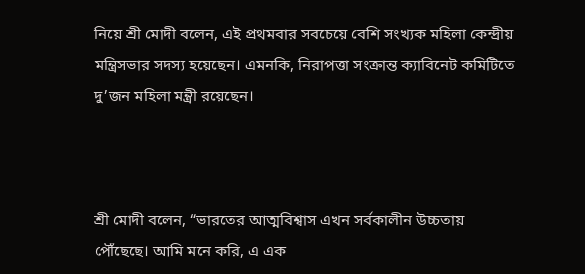নিয়ে শ্রী মোদী বলেন, এই প্রথমবার সবচেয়ে বেশি সংখ্যক মহিলা কেন্দ্রীয় মন্ত্রিসভার সদস্য হয়েছেন। এমনকি, নিরাপত্তা সংক্রান্ত ক্যাবিনেট কমিটিতে দু’জন মহিলা মন্ত্রী রয়েছেন।



শ্রী মোদী বলেন, “ভারতের আত্মবিশ্বাস এখন সর্বকালীন উচ্চতায় পৌঁছেছে। আমি মনে করি, এ এক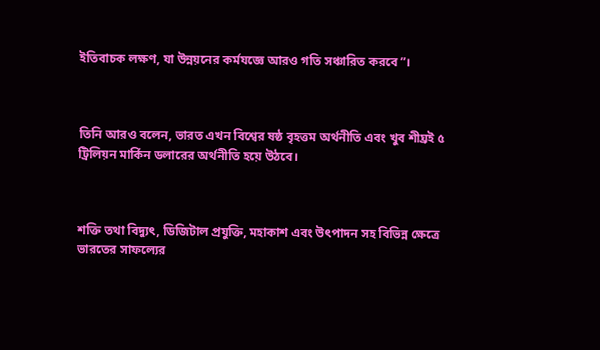ইতিবাচক লক্ষণ, যা উন্নয়নের কর্মযজ্ঞে আরও গতি সঞ্চারিত করবে”।



তিনি আরও বলেন, ভারত এখন বিশ্বের ষষ্ঠ বৃহত্তম অর্থনীতি এবং খুব শীঘ্রই ৫ ট্রিলিয়ন মার্কিন ডলারের অর্থনীতি হয়ে উঠবে।



শক্তি তথা বিদ্যুৎ, ডিজিটাল প্রযুক্তি, মহাকাশ এবং উৎপাদন সহ বিভিন্ন ক্ষেত্রে ভারতের সাফল্যের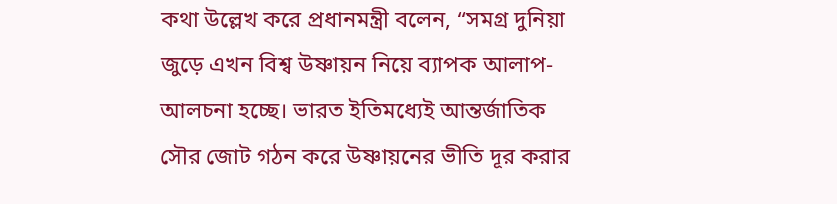কথা উল্লেখ করে প্রধানমন্ত্রী বলেন, “সমগ্র দুনিয়া জুড়ে এখন বিশ্ব উষ্ণায়ন নিয়ে ব্যাপক আলাপ-আলচনা হচ্ছে। ভারত ইতিমধ্যেই আন্তর্জাতিক সৌর জোট গঠন করে উষ্ণায়নের ভীতি দূর করার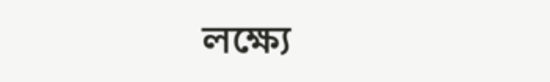লক্ষ্যে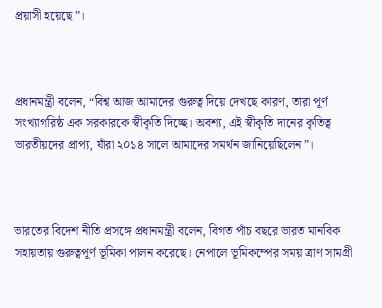প্রয়াসী হয়েছে”।



প্রধানমন্ত্রী বলেন, “বিশ্ব আজ আমাদের গুরুত্ব দিয়ে দেখছে কারণ, তারা পূর্ণ সংখ্যাগরিষ্ঠ এক সরকারকে স্বীকৃতি দিচ্ছে। অবশ্য, এই স্বীকৃতি দানের কৃতিত্ব ভারতীয়দের প্রাপ্য, যাঁরা ২০১৪ সালে আমাদের সমর্থন জানিয়েছিলেন”।



ভারতের বিদেশ নীতি প্রসঙ্গে প্রধানমন্ত্রী বলেন, বিগত পাঁচ বছরে ভারত মানবিক সহায়তায় গুরুত্বপূর্ণ ভূমিকা পালন করেছে। নেপালে ভূমিকম্পের সময় ত্রাণ সামগ্রী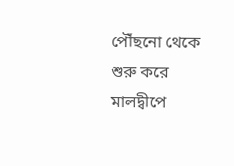পৌঁছনো থেকে শুরু করে মালদ্বীপে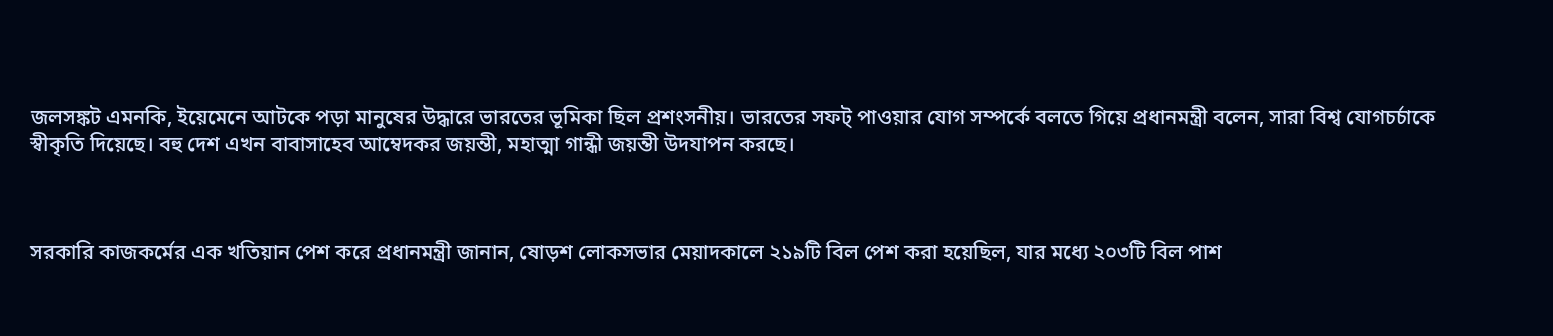জলসঙ্কট এমনকি, ইয়েমেনে আটকে পড়া মানুষের উদ্ধারে ভারতের ভূমিকা ছিল প্রশংসনীয়। ভারতের সফট্‌ পাওয়ার যোগ সম্পর্কে বলতে গিয়ে প্রধানমন্ত্রী বলেন, সারা বিশ্ব যোগচর্চাকে স্বীকৃতি দিয়েছে। বহু দেশ এখন বাবাসাহেব আম্বেদকর জয়ন্তী, মহাত্মা গান্ধী জয়ন্তী উদযাপন করছে।



সরকারি কাজকর্মের এক খতিয়ান পেশ করে প্রধানমন্ত্রী জানান, ষোড়শ লোকসভার মেয়াদকালে ২১৯টি বিল পেশ করা হয়েছিল, যার মধ্যে ২০৩টি বিল পাশ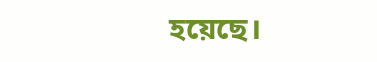হয়েছে।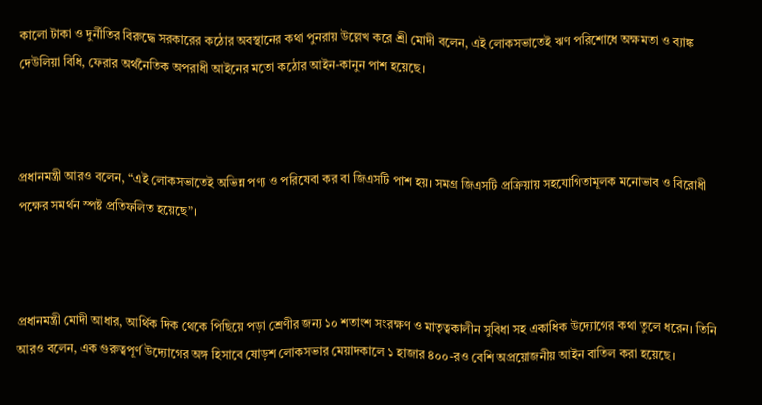কালো টাকা ও দুর্নীতির বিরুদ্ধে সরকারের কঠোর অবস্থানের কথা পুনরায় উল্লেখ করে শ্রী মোদী বলেন, এই লোকসভাতেই ঋণ পরিশোধে অক্ষমতা ও ব্যাঙ্ক দেউলিয়া বিধি, ফেরার অর্থনৈতিক অপরাধী আইনের মতো কঠোর আইন-কানুন পাশ হয়েছে।



প্রধানমন্ত্রী আরও বলেন, “এই লোকসভাতেই অভিন্ন পণ্য ও পরিষেবা কর বা জিএসটি পাশ হয়। সমগ্র জিএসটি প্রক্রিয়ায় সহযোগিতামূলক মনোভাব ও বিরোধী পক্ষের সমর্থন স্পষ্ট প্রতিফলিত হয়েছে”।



প্রধানমন্ত্রী মোদী আধার, আর্থিক দিক থেকে পিছিয়ে পড়া শ্রেণীর জন্য ১০ শতাংশ সংরক্ষণ ও মাতৃত্বকালীন সুবিধা সহ একাধিক উদ্যোগের কথা তুলে ধরেন। তিনি আরও বলেন, এক গুরুত্বপূর্ণ উদ্যোগের অঙ্গ হিসাবে ষোড়শ লোকসভার মেয়াদকালে ১ হাজার ৪০০-রও বেশি অপ্রয়োজনীয় আইন বাতিল করা হয়েছে।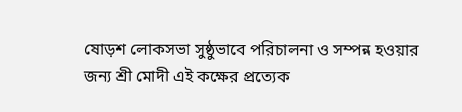ষোড়শ লোকসভা সুষ্ঠুভাবে পরিচালনা ও সম্পন্ন হওয়ার জন্য শ্রী মোদী এই কক্ষের প্রত্যেক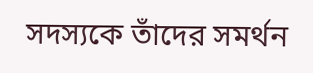সদস্যকে তাঁদের সমর্থন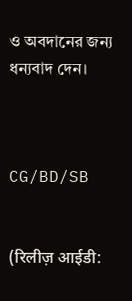ও অবদানের জন্য ধন্যবাদ দেন।



CG/BD/SB


(रिलीज़ आईडी: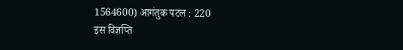1564600) आगंतुक पटल : 220
इस विज्ञप्ति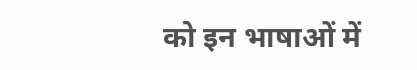को इन भाषाओं में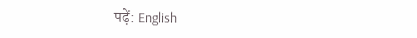पढ़ें: English